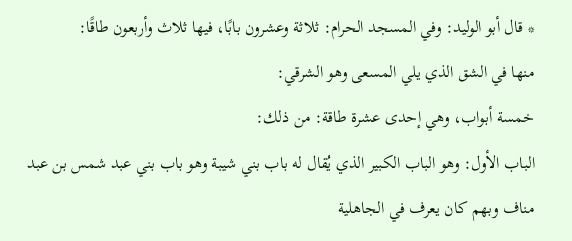* قال أبو الوليد: وفي المسجد الحرام: ثلاثة وعشرون بابًا، فيها ثلاث وأربعون طاقًا:
منها في الشق الذي يلي المسعى وهو الشرقي:
خمسة أبواب، وهي إحدى عشرة طاقة: من ذلك:
الباب الأول: وهو الباب الكبير الذي يُقال له باب بني شيبة وهو باب بني عبد شمس بن عبد مناف وبهم كان يعرف في الجاهلية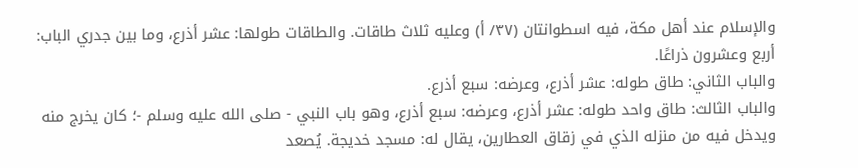والإسلام عند أهل مكة، فيه اسطوانتان (٣٧/ أ) وعليه ثلاث طاقات. والطاقات طولها: عشر أذرع، وما بين جدري الباب: أربع وعشرون ذراعًا.
والباب الثاني: طاق طوله: عشر أذرع، وعرضه: سبع أذرع.
والباب الثالث: طاق واحد طوله: عشر أذرع، وعرضه: سبع أذرع، وهو باب النبي - صلى الله عليه وسلم -؛ كان يخرج منه ويدخل فيه من منزله الذي في زقاق العطارين، يقال له: مسجد خديجة. يُصعد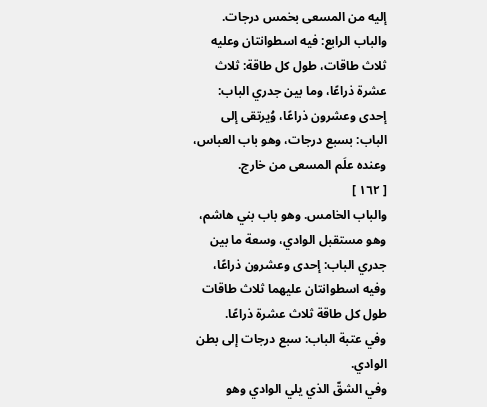إليه من المسعى بخمس درجات.
والباب الرابع: فيه اسطوانتان وعليه ثلاث طاقات، طول كل طاقة: ثلاث عشرة ذراعًا، وما بين جدري الباب: إحدى وعشرون ذراعًا، وُيرتقى إلى الباب: بسبع درجات، وهو باب العباس، وعنده علَم المسعى من خارج.
[ ١٦٢ ]
والباب الخامس. وهو باب بني هاشم، وهو مستقبل الوادي، وسعة ما بين جدري الباب: إحدى وعشرون ذراعًا، وفيه اسطوانتان عليهما ثلاث طاقات طول كل طاقة ثلاث عشرة ذراعًا.
وفي عتبة الباب: سبع درجات إلى بطن الوادي.
وفي الشقّ الذي يلي الوادي وهو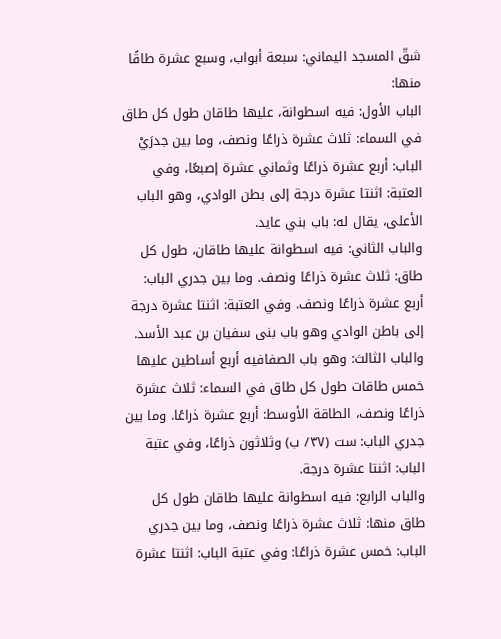شقّ المسجد اليماني: سبعة أبواب، وسبع عشرة طاقًا منها:
الباب الأول: فيه اسطوانة، عليها طاقان طول كل طاق في السماء: ثلاث عشرة ذراعًا ونصف، وما بين جدرَيْ الباب: أربع عشرة ذراعًا وثماني عشرة إصبعًا، وفي العتبة: اثنتا عشرة درجة إلى بطن الوادي، وهو الباب الأعلى، يقال له: باب بني عايد.
والباب الثاني: فيه اسطوانة عليها طاقان، طول كل طاق: ثلاث عشرة ذراعًا ونصف. وما بين جدري الباب: أربع عشرة ذراعًا ونصف. وفي العتبة: اثنتا عشرة درجة إلى باطن الوادي وهو باب بنى سفيان بن عبد الأسد.
والباب الثالث: وهو باب الصفافيه أربع أساطين عليها خمس طاقات طول كل طاق في السماء: ثلاث عشرة ذراعًا ونصف، الطاقة الأوسط: أربع عشرة ذراعًا. وما بين جدري الباب: ست (٣٧/ ب) وثلاثون ذراعًا، وفي عتبة الباب: اثنتا عشرة درجة.
والباب الرابع: فيه اسطوانة عليها طاقان طول كل طاق منها: ثلاث عشرة ذراعًا ونصف، وما بين جدري الباب: خمس عشرة ذراعًا: وفي عتبة الباب: اثنتا عشرة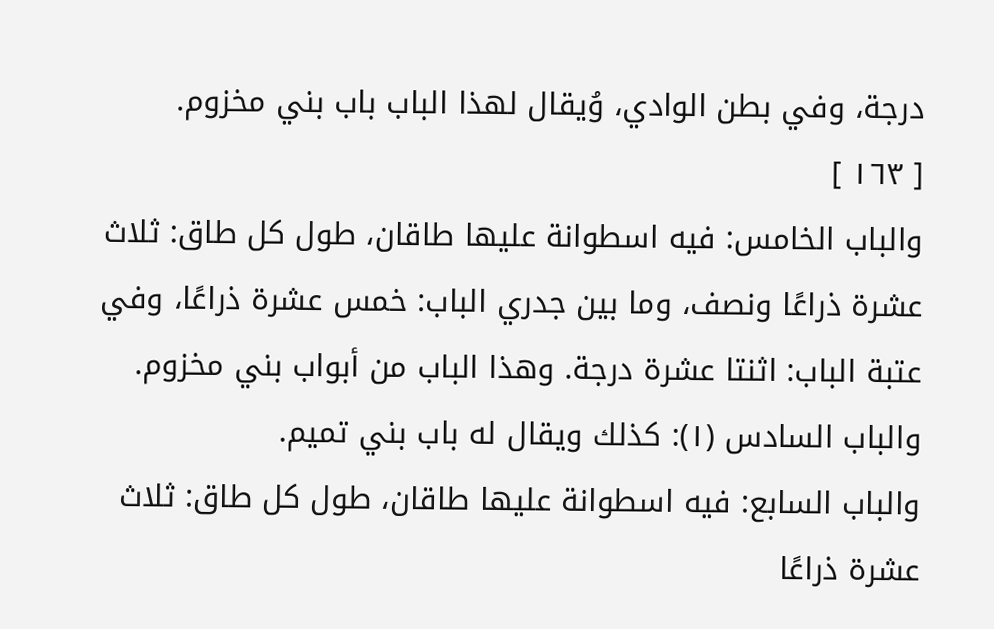درجة، وفي بطن الوادي، وُيقال لهذا الباب باب بني مخزوم.
[ ١٦٣ ]
والباب الخامس: فيه اسطوانة عليها طاقان، طول كل طاق: ثلاث عشرة ذراعًا ونصف، وما بين جدري الباب: خمس عشرة ذراعًا، وفي عتبة الباب: اثنتا عشرة درجة. وهذا الباب من أبواب بني مخزوم.
والباب السادس (١): كذلك ويقال له باب بني تميم.
والباب السابع: فيه اسطوانة عليها طاقان، طول كل طاق: ثلاث عشرة ذراعًا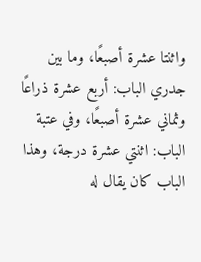واثنتا عشرة أصبعًا، وما بين جدري الباب: أربع عشرة ذراعًا وثماني عشرة أصبعًا، وفي عتبة الباب: اثنتي عشرة درجة، وهذا الباب كان يقال له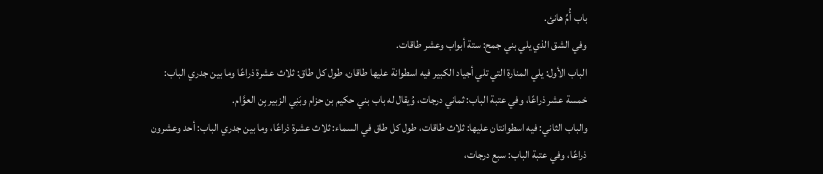باب أُمِّ هانئ.
وفي الشق الذي يلي بني جمح: ستة أبواب وعشر طاقات.
الباب الأول: يلي المنارة التي تلي أجياد الكبير فيه اسطوانة عليها طاقان، طول كل طاق: ثلاث عشرة ذراعًا وما بين جدري الباب: خمسة عشر ذراعًا، وفي عتبة الباب: ثماني درجات، وُيقال له باب بني حكيم بن حزام وبَنِي الزبير بِن العوَّام.
والباب الثاني: فيه اسطوانتان عليها: ثلاث طاقات، طول كل طاق في السماء: ثلاث عشرة ذراعًا، وما بين جدري الباب: أحد وعشرون ذراعًا، وفي عتبة الباب: سبع درجات،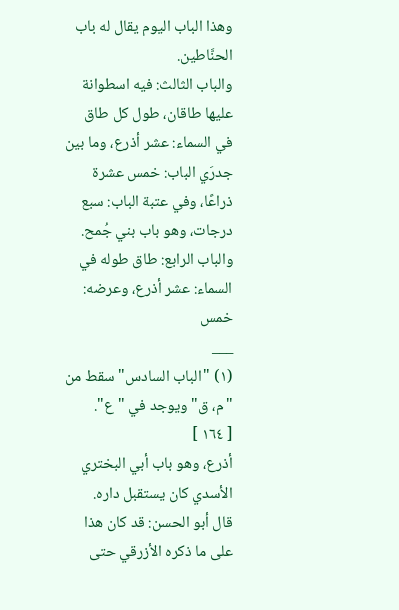وهذا الباب اليوم يقال له باب الحنَّاطين.
والباب الثالث: فيه اسطوانة عليها طاقان، طول كل طاق في السماء: عشر أذرع، وما بين جدرَي الباب: خمس عشرة ذراعًا، وفي عتبة الباب: سبع درجات، وهو باب بني جُمح.
والباب الرابع: طاق طوله في السماء: عشر أذرع، وعرضه: خمس
___
(١) "الباب السادس" سقط من "م، ق" ويوجد في "ع".
[ ١٦٤ ]
أذرع، وهو باب أبي البختري الأسدي كان يستقبل داره.
قال أبو الحسن: قد كان هذا على ما ذكره الأزرقي حتى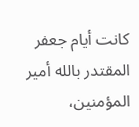كانت أيام جعفر المقتدر بالله أمير المؤمنين،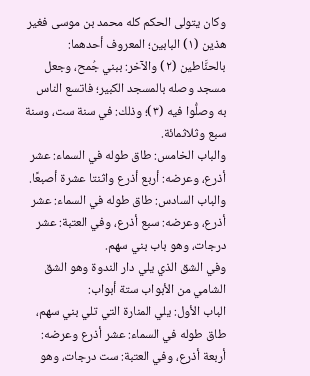وكان يتولى الحكم كله محمد بن موسى فغير هذين (١) البابين؛ المعروف أحدهما: بالحنَّاطين (٢) والآخر: ببني جُمح، وجعل مسجد وصله بالمسجد الكبير؛ فاتسع الناس به وصلُّوا فيه (٣)؛ وذلك: في سنة ست، وسنة سبع وثلاثمائة.
والباب الخامس: طاق طوله في السماء: عشر أذرع، وعرضه: أربع أذرع واثنتا عشرة أصبعًا.
والباب السادس: طاق طوله في السماء: عشر أذرع، وعرضه: سبع أذرع، وفي العتبة: عشر درجات، وهو باب بني سهم.
وفي الشق الذي يلي دار الندوة وهو الشق الشامي من الأبواب ستة أبواب:
الباب الأول: يلي المنارة التي تلي بني سهم، طاق طوله في السماء: عشر أذرع وعرضه: أربعة أذرع، وفي العتبة: ست درجات، وهو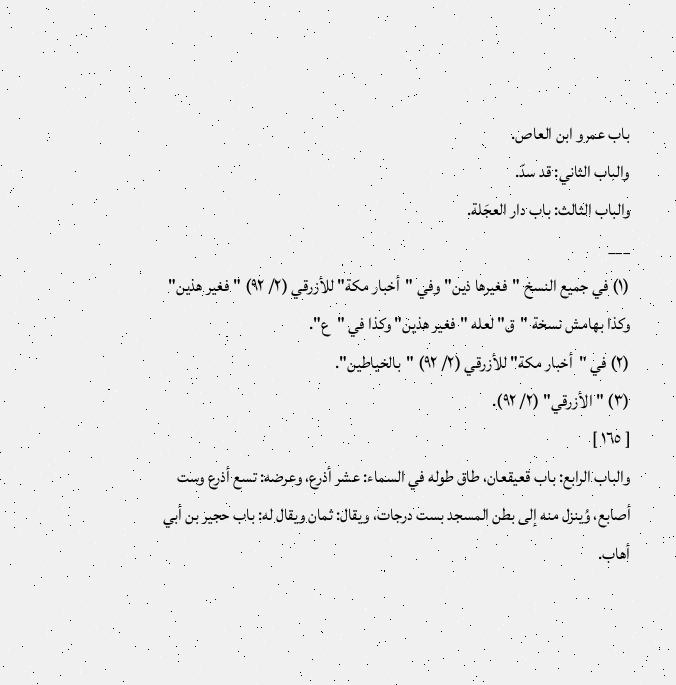باب عمرو ابن العاص.
والباب الثاني: قد سدّ.
والباب الثالث: باب دار العجَلة.
___
(١) في جميع النسخ "فغيرها ذين" وفي "أخبار مكة" للأزرقي (٢/ ٩٢) "فغير هذين" وكذا بهامش نسخة "ق" لعله "فغير هذين" وكذا في "ع".
(٢) في "أخبار مكة" للأزرقي (٢/ ٩٢) "بالخياطين".
(٣) "الأزرقي" (٢/ ٩٢).
[ ١٦٥ ]
والباب الرابع: باب قعيقعان، طاق طوله في السماء: عشر أذرع، وعرضه: تسع أذرع وست أصابع، وُينزل منه إلى بطن المسجد بست درجات، ويقال: ثمان ويقال له: باب حجير بن أبي أهاب.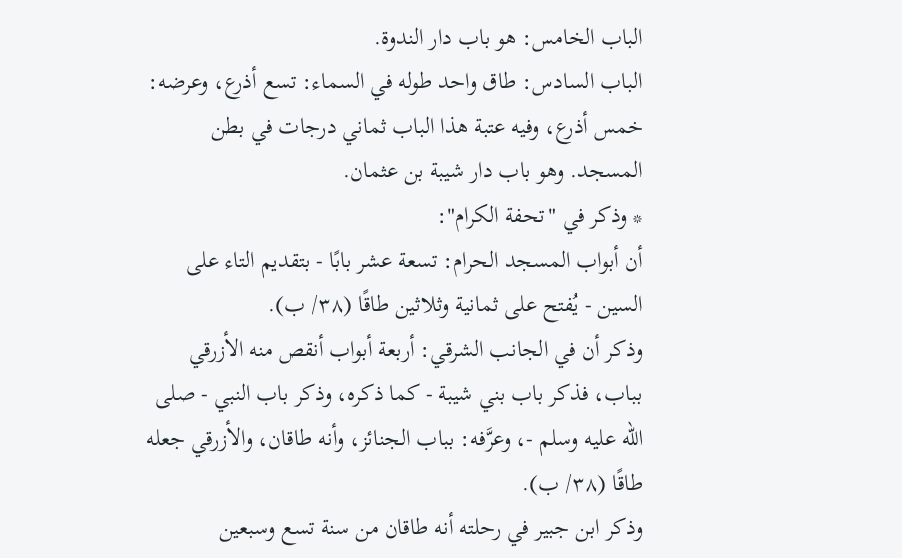الباب الخامس: هو باب دار الندوة.
الباب السادس: طاق واحد طوله في السماء: تسع أذرع، وعرضه: خمس أذرع، وفيه عتبة هذا الباب ثماني درجات في بطن المسجد. وهو باب دار شيبة بن عثمان.
* وذكر في "تحفة الكرام":
أن أبواب المسجد الحرام: تسعة عشر بابًا - بتقديم التاء على السين - يُفتح على ثمانية وثلاثين طاقًا (٣٨/ ب).
وذكر أن في الجانب الشرقي: أربعة أبواب أنقص منه الأزرقي بباب، فذكر باب بني شيبة - كما ذكره، وذكر باب النبي - صلى الله عليه وسلم -، وعرَّفه: بباب الجنائز، وأنه طاقان، والأزرقي جعله طاقًا (٣٨/ ب).
وذكر ابن جبير في رحلته أنه طاقان من سنة تسع وسبعين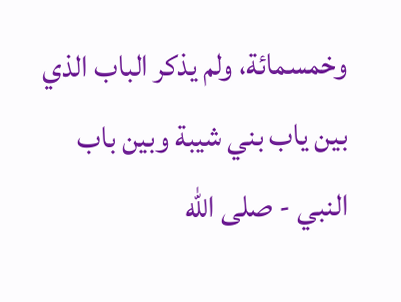وخمسمائة، ولم يذكر الباب الذي بين ياب بني شيبة وبين باب النبي - صلى الله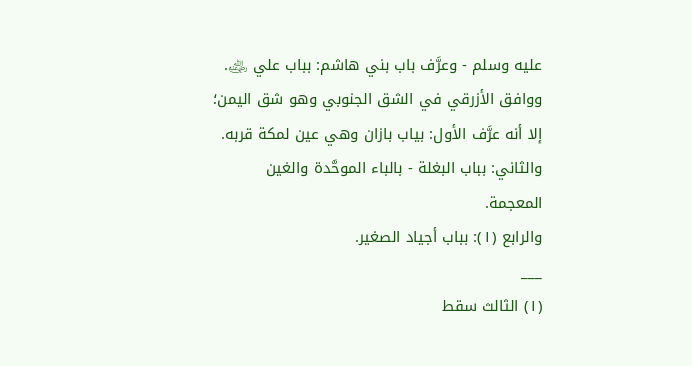عليه وسلم - وعرَّف باب بني هاشم: بباب علي ﵁.
ووافق الأزرقي في الشق الجنوبي وهو شق اليمن؛ إلا أنه عرَّف الأول: بياب بازان وهي عين لمكة قربه.
والثاني: بباب البغلة - بالباء الموحَّدة والغين المعجمة.
والرابع (١): بباب أجياد الصغير.
___
(١) الثالث سقط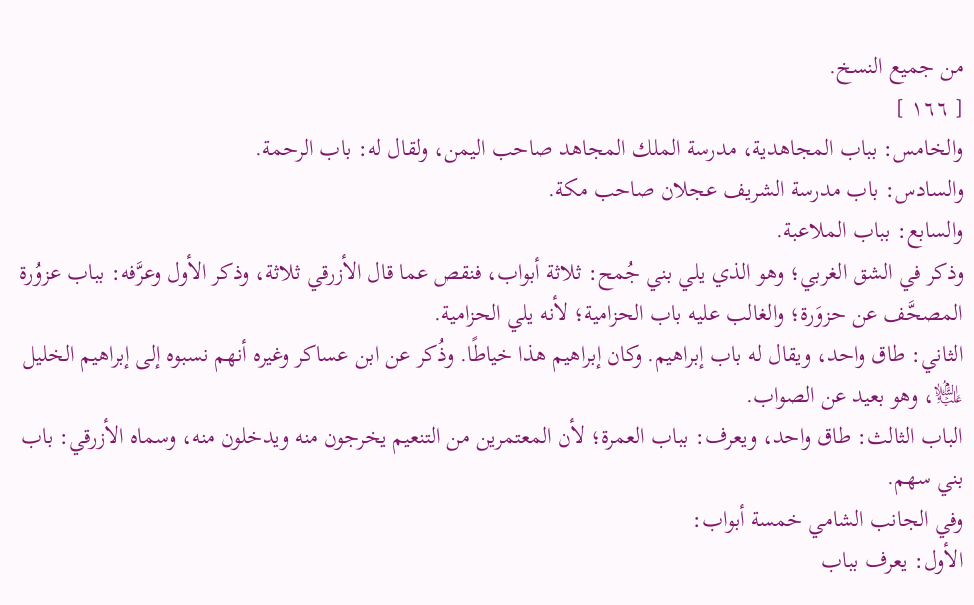من جميع النسخ.
[ ١٦٦ ]
والخامس: بباب المجاهدية، مدرسة الملك المجاهد صاحب اليمن، ولقال له: باب الرحمة.
والسادس: باب مدرسة الشريف عجلان صاحب مكة.
والسابع: بباب الملاعبة.
وذكر في الشق الغربي؛ وهو الذي يلي بني جُمح: ثلاثة أبواب، فنقص عما قال الأزرقي ثلاثة، وذكر الأول وعرَّفه: بباب عزوُرة المصحَّف عن حزوَرة؛ والغالب عليه باب الحزامية؛ لأنه يلي الحزامية.
الثاني: طاق واحد، ويقال له باب إبراهيم. وكان إبراهيم هذا خياطًا. وذُكر عن ابن عساكر وغيره أنهم نسبوه إلى إبراهيم الخليل ﵇، وهو بعيد عن الصواب.
الباب الثالث: طاق واحد، ويعرف: بباب العمرة؛ لأن المعتمرين من التنعيم يخرجون منه ويدخلون منه، وسماه الأزرقي: باب بني سهم.
وفي الجانب الشامي خمسة أبواب:
الأول: يعرف بباب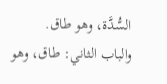السُّدَّة، وهو طاق.
والباب الثاني: طاق، وهو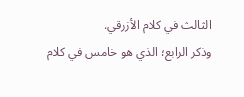الثالث في كلام الأزرقي.
وذكر الرابع؛ الذي هو خامس في كلام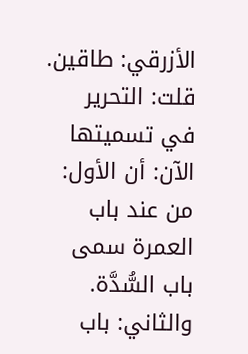الأزرقي: طاقين.
قلت: التحرير في تسميتها الآن: أن الأول: من عند باب العمرة سمى باب السُّدَّة.
والثاني: باب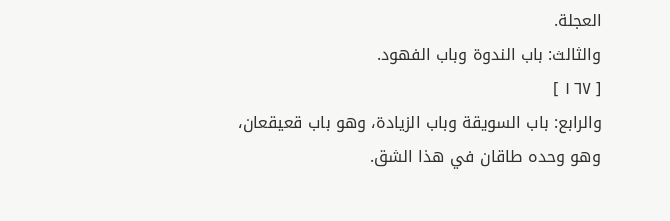العجلة.
والثالث: باب الندوة وباب الفهود.
[ ١٦٧ ]
والرابع: باب السويقة وباب الزيادة، وهو باب قعيقعان، وهو وحده طاقان في هذا الشق.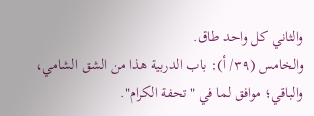والثاني كل واحد طاق.
والخامس (٣٩/ أ): باب الدربية هذا من الشق الشامي، والباقي؛ موافق لما في "تحفة الكرام".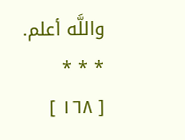واللَّه أعلم.
* * *
[ ١٦٨ ]